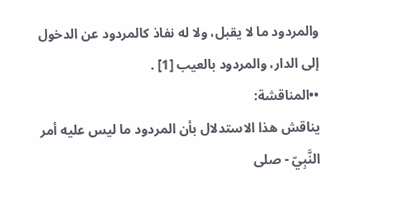والمردود ما لا يقبل، ولا له نفاذ كالمردود عن الدخول إلى الدار، والمردود بالعيب [1] .
••المناقشة:
يناقش هذا الاستدلال بأن المردود ما ليس عليه أمر النَّبِيّ - صلى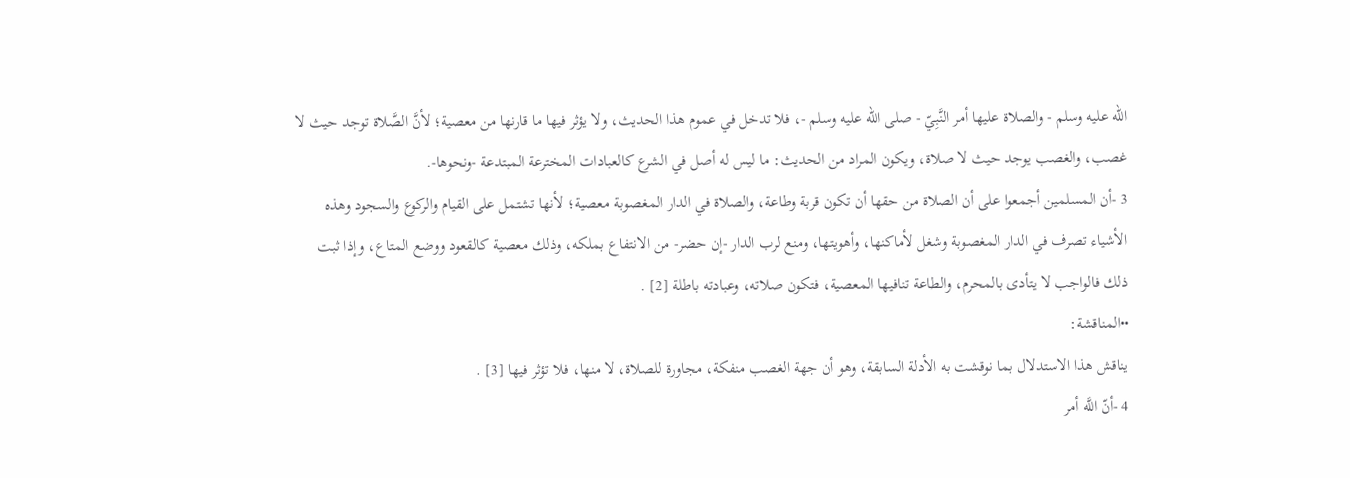الله عليه وسلم - والصلاة عليها أمر النَّبِيّ - صلى الله عليه وسلم -، فلا تدخل في عموم هذا الحديث، ولا يؤثر فيها ما قارنها من معصية؛ لأنَّ الصَّلاة توجد حيث لا غصب، والغصب يوجد حيث لا صلاة، ويكون المراد من الحديث: ما ليس له أصل في الشرع كالعبادات المخترعة المبتدعة -ونحوها-.
3 -أن المسلمين أجمعوا على أن الصلاة من حقها أن تكون قربة وطاعة، والصلاة في الدار المغصوبة معصية؛ لأنها تشتمل على القيام والركوع والسجود وهذه الأشياء تصرف في الدار المغصوبة وشغل لأماكنها، وأهويتها، ومنع لرب الدار -إن حضر- من الانتفاع بملكه، وذلك معصية كالقعود ووضع المتاع، وإذا ثبت ذلك فالواجب لا يتأدى بالمحرم، والطاعة تنافيها المعصية، فتكون صلاته، وعبادته باطلة [2] .
••المناقشة:
يناقش هذا الاستدلال بما نوقشت به الأدلة السابقة، وهو أن جهة الغصب منفكة، مجاورة للصلاة، لا منها، فلا تؤثر فيها [3] .
4 -أنّ اللَّه أمر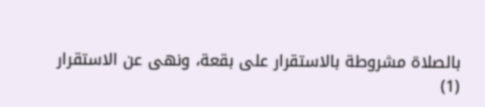بالصلاة مشروطة بالاستقرار على بقعة، ونهى عن الاستقرار
(1)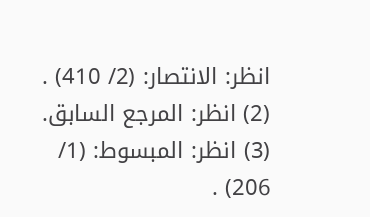انظر: الانتصار: (2/ 410) .
(2) انظر: المرجع السابق.
(3) انظر: المبسوط: (1/ 206) .